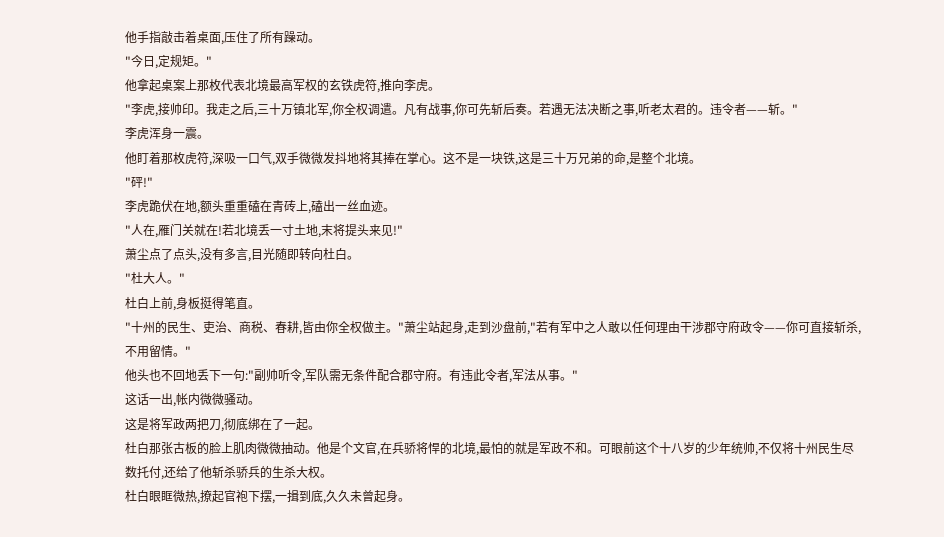他手指敲击着桌面,压住了所有躁动。
"今日,定规矩。"
他拿起桌案上那枚代表北境最高军权的玄铁虎符,推向李虎。
"李虎,接帅印。我走之后,三十万镇北军,你全权调遣。凡有战事,你可先斩后奏。若遇无法决断之事,听老太君的。违令者——斩。"
李虎浑身一震。
他盯着那枚虎符,深吸一口气,双手微微发抖地将其捧在掌心。这不是一块铁,这是三十万兄弟的命,是整个北境。
"砰!"
李虎跪伏在地,额头重重磕在青砖上,磕出一丝血迹。
"人在,雁门关就在!若北境丢一寸土地,末将提头来见!"
萧尘点了点头,没有多言,目光随即转向杜白。
"杜大人。"
杜白上前,身板挺得笔直。
"十州的民生、吏治、商税、春耕,皆由你全权做主。"萧尘站起身,走到沙盘前,"若有军中之人敢以任何理由干涉郡守府政令——你可直接斩杀,不用留情。"
他头也不回地丢下一句:"副帅听令,军队需无条件配合郡守府。有违此令者,军法从事。"
这话一出,帐内微微骚动。
这是将军政两把刀,彻底绑在了一起。
杜白那张古板的脸上肌肉微微抽动。他是个文官,在兵骄将悍的北境,最怕的就是军政不和。可眼前这个十八岁的少年统帅,不仅将十州民生尽数托付,还给了他斩杀骄兵的生杀大权。
杜白眼眶微热,撩起官袍下摆,一揖到底,久久未曾起身。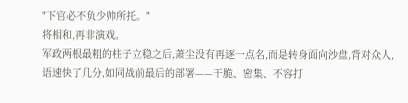"下官必不负少帅所托。"
将相和,再非演戏。
军政两根最粗的柱子立稳之后,萧尘没有再逐一点名,而是转身面向沙盘,背对众人,语速快了几分,如同战前最后的部署——干脆、密集、不容打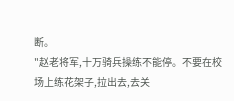断。
"赵老将军,十万骑兵操练不能停。不要在校场上练花架子,拉出去,去关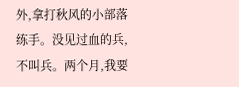外,拿打秋风的小部落练手。没见过血的兵,不叫兵。两个月,我要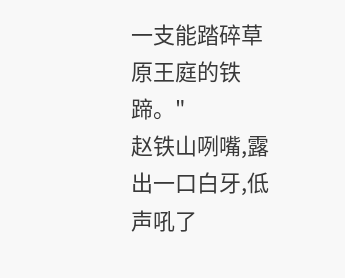一支能踏碎草原王庭的铁蹄。"
赵铁山咧嘴,露出一口白牙,低声吼了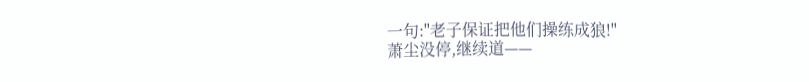一句:"老子保证把他们操练成狼!"
萧尘没停,继续道——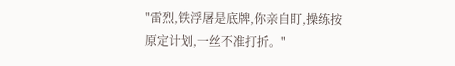"雷烈,铁浮屠是底牌,你亲自盯,操练按原定计划,一丝不准打折。"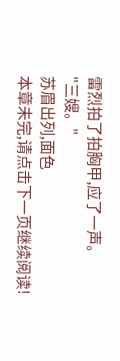雷烈拍了拍胸甲,应了一声。
"三嫂。"
苏眉出列,面色
本章未完,请点击下一页继续阅读!